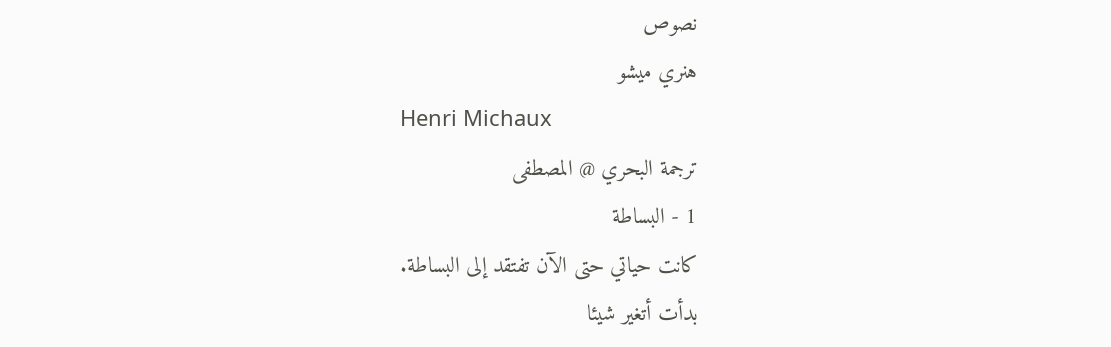نصوص
هنري ميشو
Henri Michaux
ترجمة البحري @ المصطفى
1 - البساطة
كانت حياتي حتى الآن تفتقد إلى البساطة.
بدأت أتغير شيئا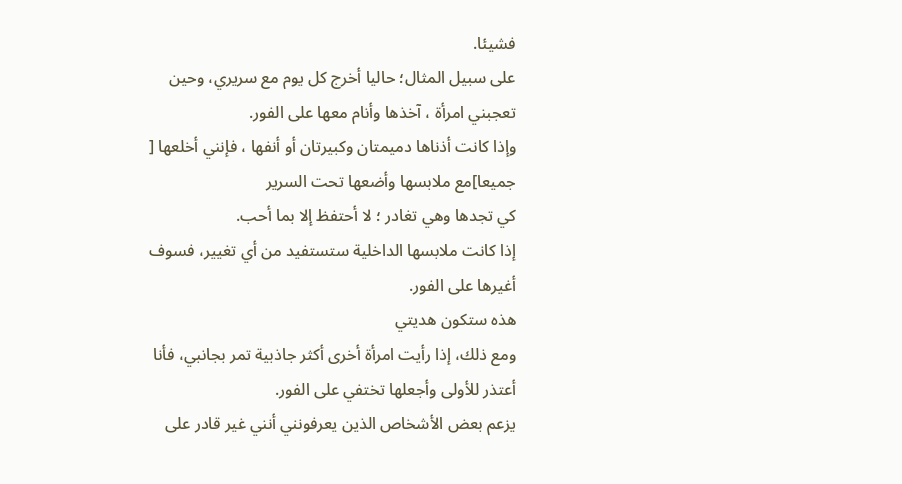فشيئا.
على سبيل المثال؛ حاليا أخرج كل يوم مع سريري، وحين تعجبني امرأة ، آخذها وأنام معها على الفور.
وإذا كانت أذناها دميمتان وكبيرتان أو أنفها ، فإنني أخلعها [ جميعا]مع ملابسها وأضعها تحت السرير
كي تجدها وهي تغادر ؛ لا أحتفظ إلا بما أحب.
إذا كانت ملابسها الداخلية ستستفيد من أي تغيير، فسوف أغيرها على الفور.
هذه ستكون هديتي
ومع ذلك، إذا رأيت امرأة أخرى أكثر جاذبية تمر بجانبي، فأنا أعتذر للأولى وأجعلها تختفي على الفور.
يزعم بعض الأشخاص الذين يعرفونني أنني غير قادر على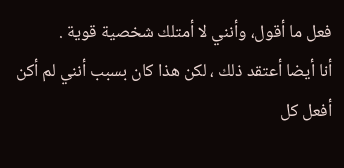فعل ما أقول، وأنني لا أمتلك شخصية قوية .
أنا أيضا أعتقد ذلك ، لكن هذا كان بسبب أنني لم أكن أفعل كل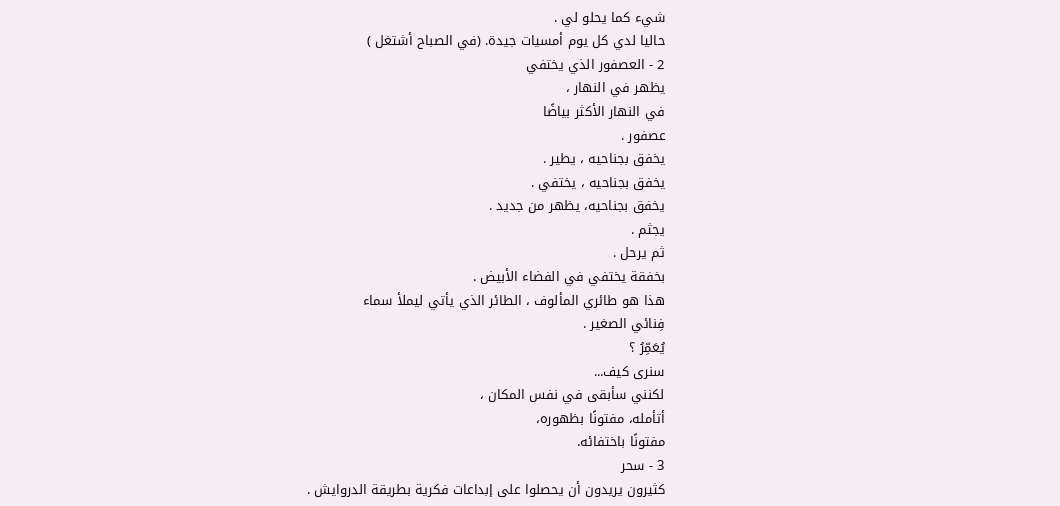شيء كما يحلو لي .
حاليا لدي كل يوم أمسيات جيدة. (في الصباح أشتغل )
2 - العصفور الذي يختفي
يظهر في النهار ،
في النهار الأكثر بياضًا
عصفور .
يخفق بجناحيه ، يطير .
يخفق بجناحيه ، يختفي .
يخفق بجناحيه، يظهر من جديد .
يجثم .
ثم يرحل .
بخفقة يختفي في الفضاء الأبيض .
هذا هو طائري المألوف ، الطائر الذي يأتي ليملأ سماء
فِنائي الصغير .
يُعَمِّرُ ؟
سنرى كيف...
لكنني سأبقى في نفس المكان ،
أتأمله، مفتونًا بظهوره،
مفتونًا باختفائه.
3 - سحر
كثيرون يريدون أن يحصلوا على إبداعات فكرية بطريقة الدروايش .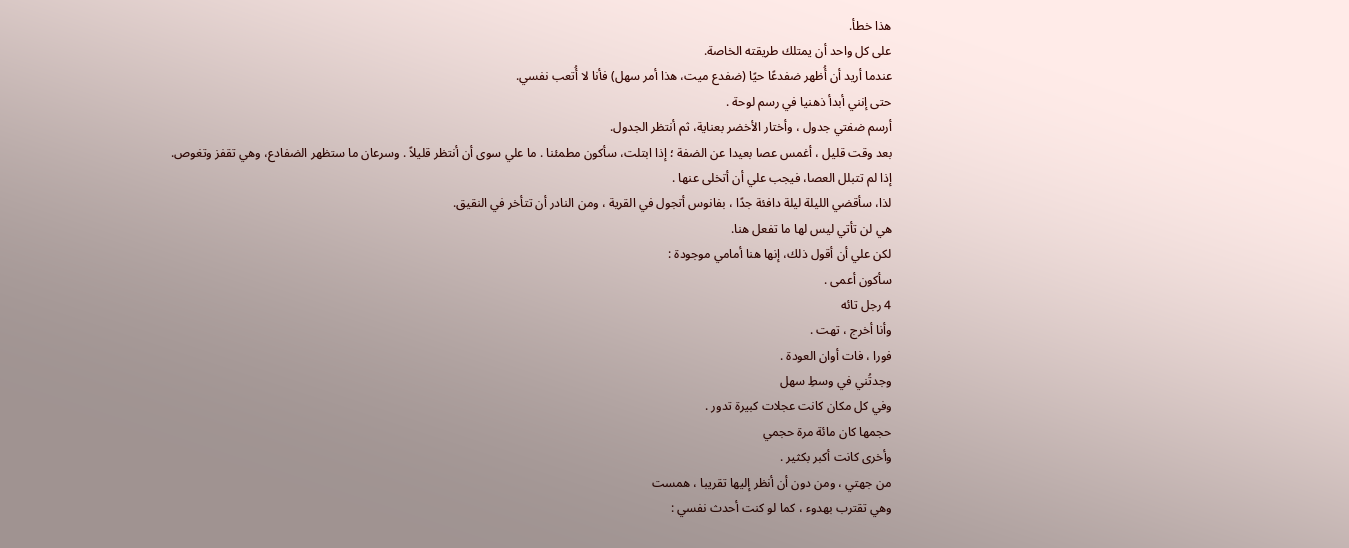هذا خطأ.
على كل واحد أن يمتلك طريقته الخاصة.
عندما أريد أن أُظهر ضفدعًا حيًا (ضفدع ميت، هذا أمر سهل) فأنا لا أُتعب نفسي.
حتى إنني أبدأ ذهنيا في رسم لوحة .
أرسم ضفتي جدول ، وأختار الأخضر بعناية، ثم أنتظر الجدول.
بعد وقت قليل ، أغمس عصا بعيدا عن الضفة ؛ إذا ابتلت، سأكون مطمئنا . ما علي سوى أن أنتظر قليلاً . وسرعان ما ستظهر الضفادع، وهي تقفز وتغوص.
إذا لم تتبلل العصا، فيجب علي أن أتخلى عنها .
لذا، سأقضي الليلة ليلة دافئة جدًا ، بفانوس أتجول في القرية ، ومن النادر أن تتأخر في النقيق.
هي لن تأتي ليس لها ما تفعل هنا.
لكن علي أن أقول ذلك، إنها هنا أمامي موجودة :
سأكون أعمى .
4 رجل تائه
وأنا أخرج ، تهت .
فورا ، فات أوان العودة .
وجدتُني في وسطِ سهل
وفي كل مكان كانت عجلات كبيرة تدور .
حجمها كان مائة مرة حجمي
وأخرى كانت أكبر بكثير .
من جهتي ، ومن دون أن أنظر إليها تقريبا ، همست
وهي تقترب بهدوء ، كما لو كنت أحدث نفسي :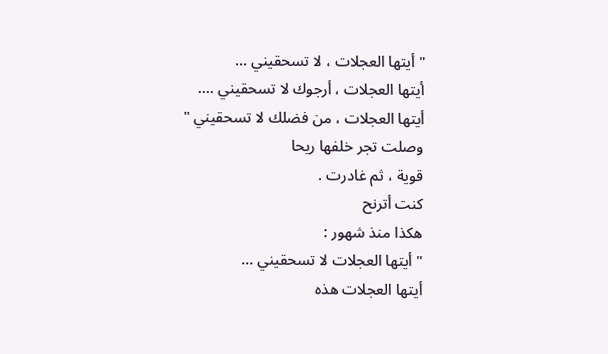" أيتها العجلات ، لا تسحقيني ...
أيتها العجلات ، أرجوك لا تسحقيني ....
أيتها العجلات ، من فضلك لا تسحقيني "
وصلت تجر خلفها ريحا
قوية ، ثم غادرت .
كنت أترنح
هكذا منذ شهور :
"أيتها العجلات لا تسحقيني ...
أيتها العجلات هذه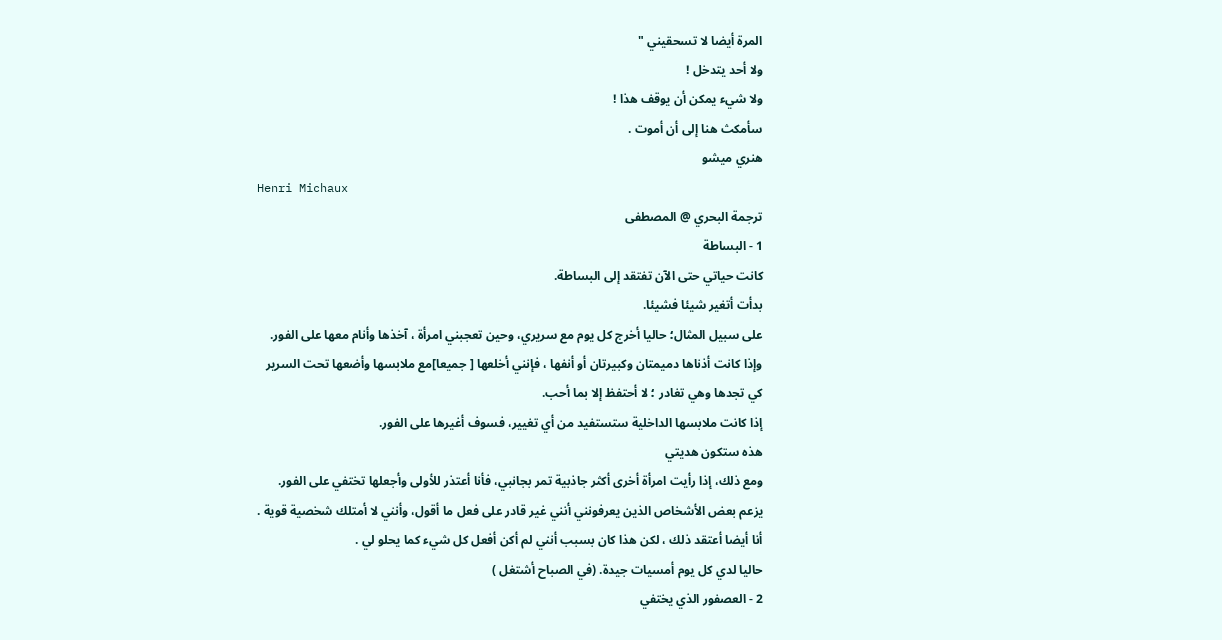المرة أيضا لا تسحقيني "
ولا أحد يتدخل !
ولا شيء يمكن أن يوقف هذا !
سأمكث هنا إلى أن أموت .
هنري ميشو
Henri Michaux
ترجمة البحري @ المصطفى
1 - البساطة
كانت حياتي حتى الآن تفتقد إلى البساطة.
بدأت أتغير شيئا فشيئا.
على سبيل المثال؛ حاليا أخرج كل يوم مع سريري، وحين تعجبني امرأة ، آخذها وأنام معها على الفور.
وإذا كانت أذناها دميمتان وكبيرتان أو أنفها ، فإنني أخلعها [ جميعا]مع ملابسها وأضعها تحت السرير
كي تجدها وهي تغادر ؛ لا أحتفظ إلا بما أحب.
إذا كانت ملابسها الداخلية ستستفيد من أي تغيير، فسوف أغيرها على الفور.
هذه ستكون هديتي
ومع ذلك، إذا رأيت امرأة أخرى أكثر جاذبية تمر بجانبي، فأنا أعتذر للأولى وأجعلها تختفي على الفور.
يزعم بعض الأشخاص الذين يعرفونني أنني غير قادر على فعل ما أقول، وأنني لا أمتلك شخصية قوية .
أنا أيضا أعتقد ذلك ، لكن هذا كان بسبب أنني لم أكن أفعل كل شيء كما يحلو لي .
حاليا لدي كل يوم أمسيات جيدة. (في الصباح أشتغل )
2 - العصفور الذي يختفي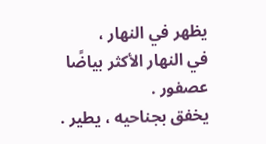يظهر في النهار ،
في النهار الأكثر بياضًا
عصفور .
يخفق بجناحيه ، يطير .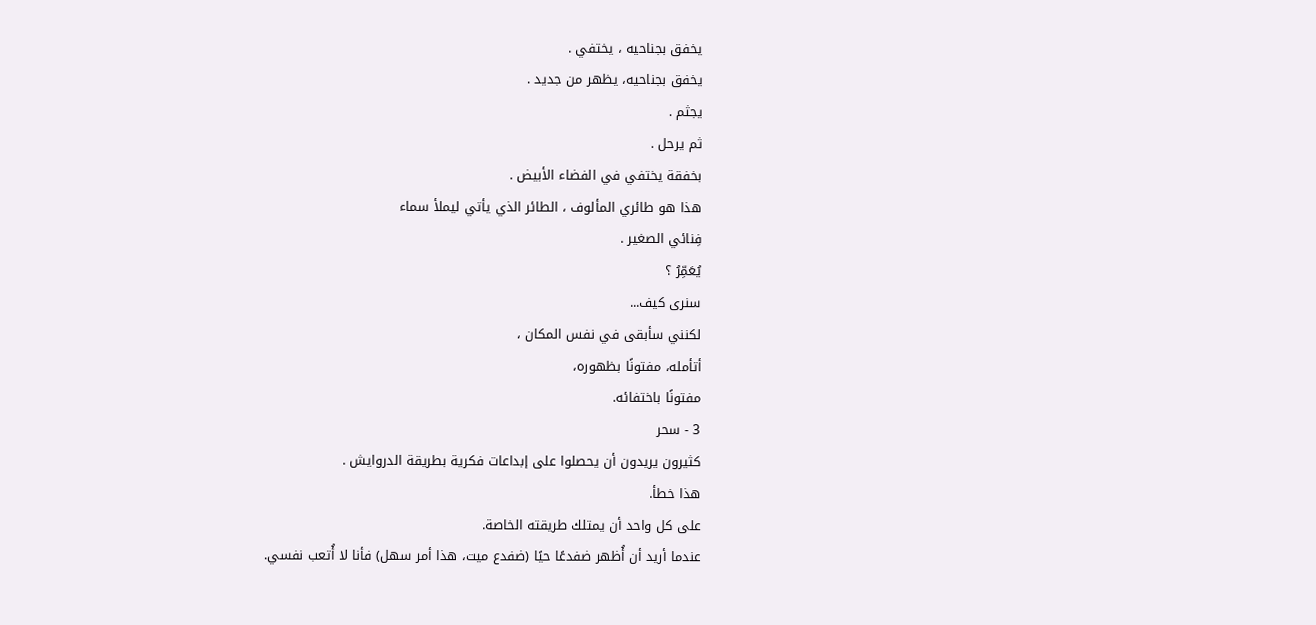يخفق بجناحيه ، يختفي .
يخفق بجناحيه، يظهر من جديد .
يجثم .
ثم يرحل .
بخفقة يختفي في الفضاء الأبيض .
هذا هو طائري المألوف ، الطائر الذي يأتي ليملأ سماء
فِنائي الصغير .
يُعَمِّرُ ؟
سنرى كيف...
لكنني سأبقى في نفس المكان ،
أتأمله، مفتونًا بظهوره،
مفتونًا باختفائه.
3 - سحر
كثيرون يريدون أن يحصلوا على إبداعات فكرية بطريقة الدروايش .
هذا خطأ.
على كل واحد أن يمتلك طريقته الخاصة.
عندما أريد أن أُظهر ضفدعًا حيًا (ضفدع ميت، هذا أمر سهل) فأنا لا أُتعب نفسي.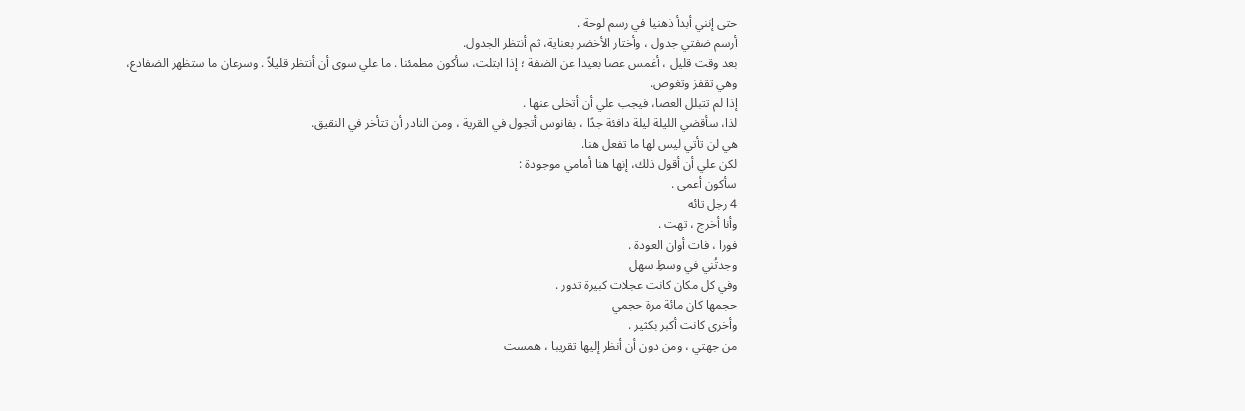حتى إنني أبدأ ذهنيا في رسم لوحة .
أرسم ضفتي جدول ، وأختار الأخضر بعناية، ثم أنتظر الجدول.
بعد وقت قليل ، أغمس عصا بعيدا عن الضفة ؛ إذا ابتلت، سأكون مطمئنا . ما علي سوى أن أنتظر قليلاً . وسرعان ما ستظهر الضفادع، وهي تقفز وتغوص.
إذا لم تتبلل العصا، فيجب علي أن أتخلى عنها .
لذا، سأقضي الليلة ليلة دافئة جدًا ، بفانوس أتجول في القرية ، ومن النادر أن تتأخر في النقيق.
هي لن تأتي ليس لها ما تفعل هنا.
لكن علي أن أقول ذلك، إنها هنا أمامي موجودة :
سأكون أعمى .
4 رجل تائه
وأنا أخرج ، تهت .
فورا ، فات أوان العودة .
وجدتُني في وسطِ سهل
وفي كل مكان كانت عجلات كبيرة تدور .
حجمها كان مائة مرة حجمي
وأخرى كانت أكبر بكثير .
من جهتي ، ومن دون أن أنظر إليها تقريبا ، همست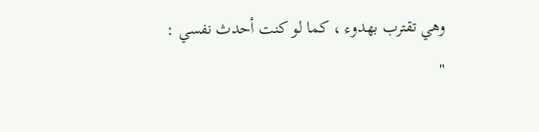وهي تقترب بهدوء ، كما لو كنت أحدث نفسي :
"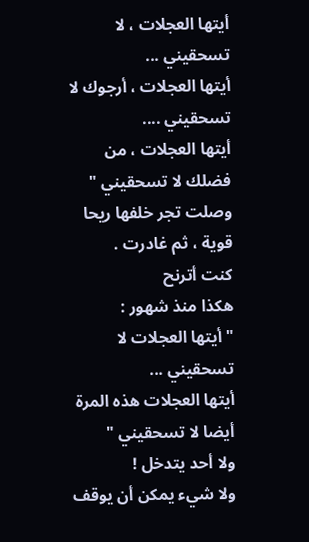أيتها العجلات ، لا تسحقيني ...
أيتها العجلات ، أرجوك لا تسحقيني ....
أيتها العجلات ، من فضلك لا تسحقيني "
وصلت تجر خلفها ريحا
قوية ، ثم غادرت .
كنت أترنح
هكذا منذ شهور :
"أيتها العجلات لا تسحقيني ...
أيتها العجلات هذه المرة أيضا لا تسحقيني "
ولا أحد يتدخل !
ولا شيء يمكن أن يوقف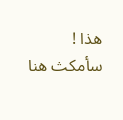هذا !
سأمكث هنا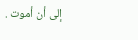إلى أن أموت .